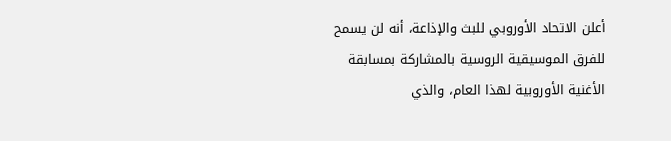أعلن الاتحاد الأوروبي للبث والإذاعة، أنه لن يسمح للفرق الموسيقية الروسية بالمشاركة بمسابقة الأغنية الأوروبية لهذا العام، والذي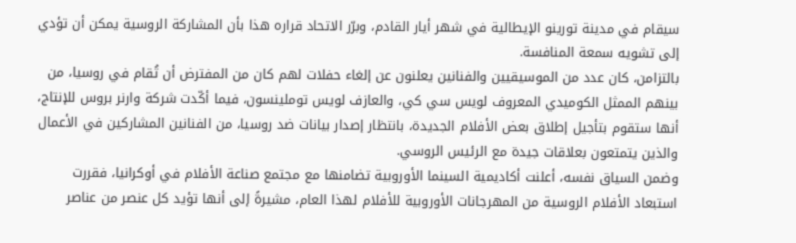سيقام في مدينة تورينو الإيطالية في شهر أيار القادم، وبرّر الاتحاد قراره هذا بأن المشاركة الروسية يمكن أن تؤدي إلى تشويه سمعة المنافسة.
بالتزامن، كان عدد من الموسيقيين والفنانين يعلنون عن إلغاء حفلات لهم كان من المفترض أن تُقام في روسيا، من بينهم الممثل الكوميدي المعروف لويس سي كي، والعازف لويس توملينسون، فيما أكّدت شركة وارنر بروس للإنتاج، أنها ستقوم بتأجيل إطلاق بعض الأفلام الجديدة، بانتظار إصدار بيانات ضد روسيا، من الفنانين المشاركين في الأعمال والذين يتمتعون بعلاقات جيدة مع الرئيس الروسي.
وضمن السياق نفسه، أعلنت أكاديمية السينما الأوروبية تضامنها مع مجتمع صناعة الأفلام في أوكرانيا، فقررت استبعاد الأفلام الروسية من المهرجانات الأوروبية للأفلام لهذا العام، مشيرةً إلى أنها تؤيد كل عنصر من عناصر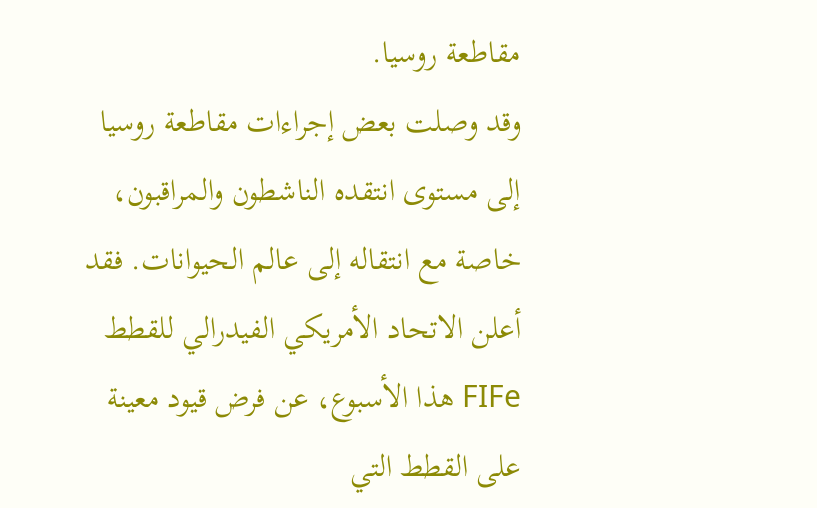مقاطعة روسيا.
وقد وصلت بعض إجراءات مقاطعة روسيا إلى مستوى انتقده الناشطون والمراقبون، خاصة مع انتقاله إلى عالم الحيوانات. فقد أعلن الاتحاد الأمريكي الفيدرالي للقطط FIFe هذا الأسبوع، عن فرض قيود معينة على القطط التي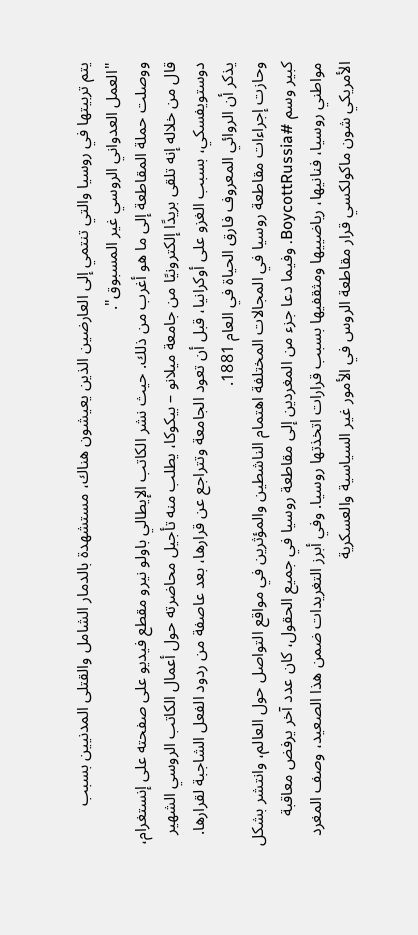يتم تربيتها في روسيا والتي تنتمي إلى العارضين الذين يعيشون هناك، مستشهدة بالدمار الشامل والقتلى المدنيين بسبب "العمل العدواني الروسي غير المسبوق".
ووصلت حملة المقاطعة إلى ما هو أغرب من ذلك. حيث نشر الكاتب الإيطالي باولو نيرو مقطع فيديو على صفحته على إنستغرام، قال من خلاله إنه تلقى بريدًا إلكترونيًا من جامعة ميلانو – بيكوكا، يطلب منه تأجيل محاضرته حول أعمال الكاتب الروسي الشهير دوستويفسكي، بسبب الغزو على أوكرانيا، قبل أن تعود الجامعة وتتراجع عن قرارها، بعد عاصفة من ردود الفعل الشاجبة لقرارها. يذكر أن الروائي المعروف فارق الحياة في العام 1881.
وحازت إجراءات مقاطعة روسيا في المجالات المختلفة اهتمام الناشطين والمؤثرين في مواقع التواصل حول العالم، وانتشر بشكل كبير وسم #BoycottRussia. وفيما دعا جزء من المغردين إلى مقاطعة روسيا في جميع الحقول، كان عدد آخر يرفض معاقبة مواطني روسيا، فنانيها، رياضييها ومثقفيها بسبب قرارات اتخذتها روسيا. وفي أبرز التغريدات ضمن هذا الصعيد، وصف المغرد الأمريكي شون ماكولكسي قرار مقاطعة الروس في الأمور غير السياسية والعسكرية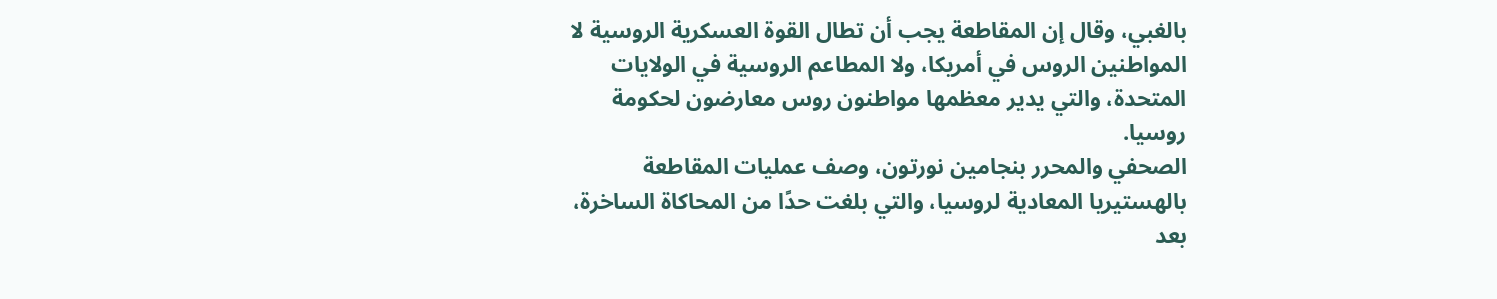بالغبي، وقال إن المقاطعة يجب أن تطال القوة العسكرية الروسية لا المواطنين الروس في أمريكا، ولا المطاعم الروسية في الولايات المتحدة، والتي يدير معظمها مواطنون روس معارضون لحكومة روسيا.
الصحفي والمحرر بنجامين نورتون، وصف عمليات المقاطعة بالهستيريا المعادية لروسيا، والتي بلغت حدًا من المحاكاة الساخرة، بعد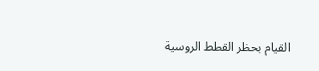القيام بحظر القطط الروسية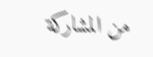من المشاركة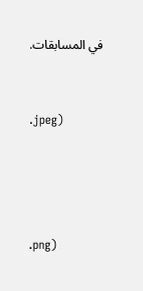في المسابقات.


.jpeg)




.png)